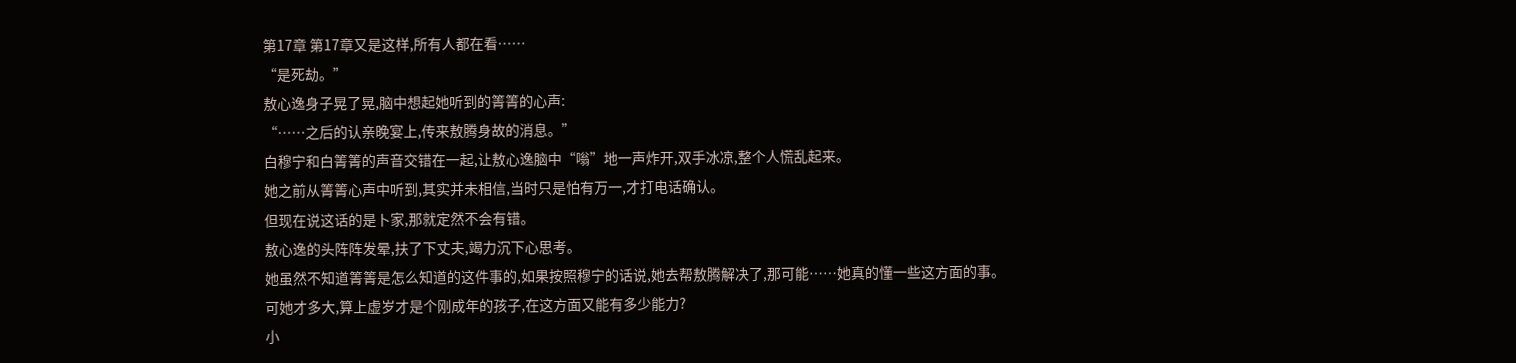第17章 第17章又是这样,所有人都在看……
“是死劫。”
敖心逸身子晃了晃,脑中想起她听到的箐箐的心声:
“……之后的认亲晚宴上,传来敖腾身故的消息。”
白穆宁和白箐箐的声音交错在一起,让敖心逸脑中“嗡”地一声炸开,双手冰凉,整个人慌乱起来。
她之前从箐箐心声中听到,其实并未相信,当时只是怕有万一,才打电话确认。
但现在说这话的是卜家,那就定然不会有错。
敖心逸的头阵阵发晕,扶了下丈夫,竭力沉下心思考。
她虽然不知道箐箐是怎么知道的这件事的,如果按照穆宁的话说,她去帮敖腾解决了,那可能……她真的懂一些这方面的事。
可她才多大,算上虚岁才是个刚成年的孩子,在这方面又能有多少能力?
小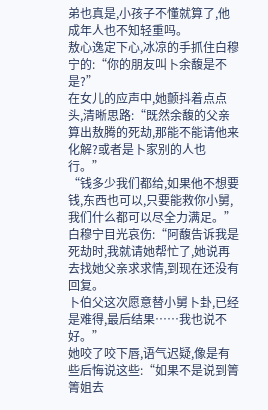弟也真是,小孩子不懂就算了,他成年人也不知轻重吗。
敖心逸定下心,冰凉的手抓住白穆宁的:“你的朋友叫卜余馥是不是?”
在女儿的应声中,她颤抖着点点头,清晰思路:“既然余馥的父亲算出敖腾的死劫,那能不能请他来化解?或者是卜家别的人也行。”
“钱多少我们都给,如果他不想要钱,东西也可以,只要能救你小舅,我们什么都可以尽全力满足。”
白穆宁目光哀伤:“阿馥告诉我是死劫时,我就请她帮忙了,她说再去找她父亲求求情,到现在还没有回复。
卜伯父这次愿意替小舅卜卦,已经是难得,最后结果……我也说不好。”
她咬了咬下唇,语气迟疑,像是有些后悔说这些:“如果不是说到箐箐姐去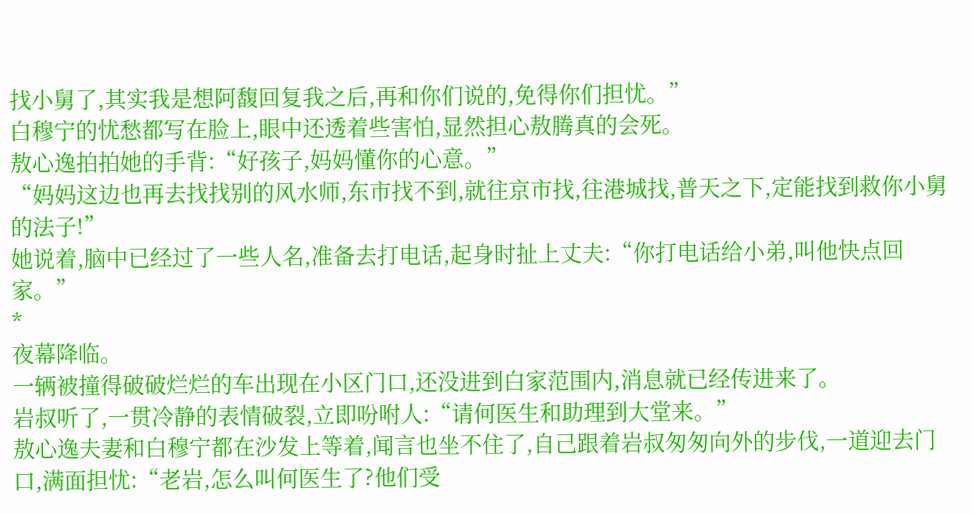找小舅了,其实我是想阿馥回复我之后,再和你们说的,免得你们担忧。”
白穆宁的忧愁都写在脸上,眼中还透着些害怕,显然担心敖腾真的会死。
敖心逸拍拍她的手背:“好孩子,妈妈懂你的心意。”
“妈妈这边也再去找找别的风水师,东市找不到,就往京市找,往港城找,普天之下,定能找到救你小舅的法子!”
她说着,脑中已经过了一些人名,准备去打电话,起身时扯上丈夫:“你打电话给小弟,叫他快点回家。”
*
夜幕降临。
一辆被撞得破破烂烂的车出现在小区门口,还没进到白家范围内,消息就已经传进来了。
岩叔听了,一贯冷静的表情破裂,立即吩咐人:“请何医生和助理到大堂来。”
敖心逸夫妻和白穆宁都在沙发上等着,闻言也坐不住了,自己跟着岩叔匆匆向外的步伐,一道迎去门口,满面担忧:“老岩,怎么叫何医生了?他们受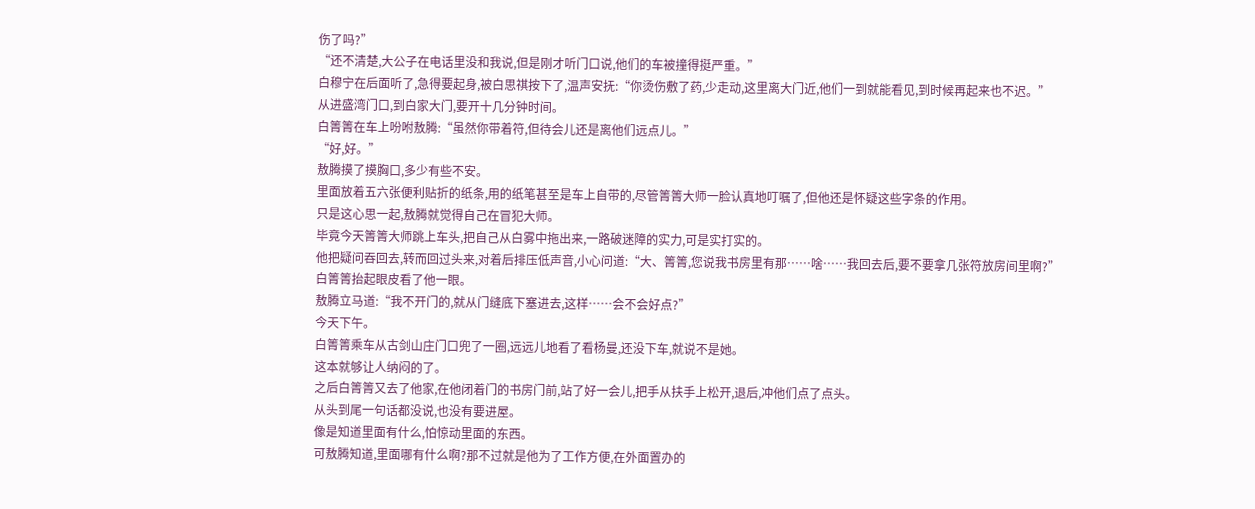伤了吗?”
“还不清楚,大公子在电话里没和我说,但是刚才听门口说,他们的车被撞得挺严重。”
白穆宁在后面听了,急得要起身,被白思祺按下了,温声安抚:“你烫伤敷了药,少走动,这里离大门近,他们一到就能看见,到时候再起来也不迟。”
从进盛湾门口,到白家大门,要开十几分钟时间。
白箐箐在车上吩咐敖腾:“虽然你带着符,但待会儿还是离他们远点儿。”
“好,好。”
敖腾摸了摸胸口,多少有些不安。
里面放着五六张便利贴折的纸条,用的纸笔甚至是车上自带的,尽管箐箐大师一脸认真地叮嘱了,但他还是怀疑这些字条的作用。
只是这心思一起,敖腾就觉得自己在冒犯大师。
毕竟今天箐箐大师跳上车头,把自己从白雾中拖出来,一路破迷障的实力,可是实打实的。
他把疑问吞回去,转而回过头来,对着后排压低声音,小心问道:“大、箐箐,您说我书房里有那……啥……我回去后,要不要拿几张符放房间里啊?”
白箐箐抬起眼皮看了他一眼。
敖腾立马道:“我不开门的,就从门缝底下塞进去,这样……会不会好点?”
今天下午。
白箐箐乘车从古剑山庄门口兜了一圈,远远儿地看了看杨曼,还没下车,就说不是她。
这本就够让人纳闷的了。
之后白箐箐又去了他家,在他闭着门的书房门前,站了好一会儿,把手从扶手上松开,退后,冲他们点了点头。
从头到尾一句话都没说,也没有要进屋。
像是知道里面有什么,怕惊动里面的东西。
可敖腾知道,里面哪有什么啊?那不过就是他为了工作方便,在外面置办的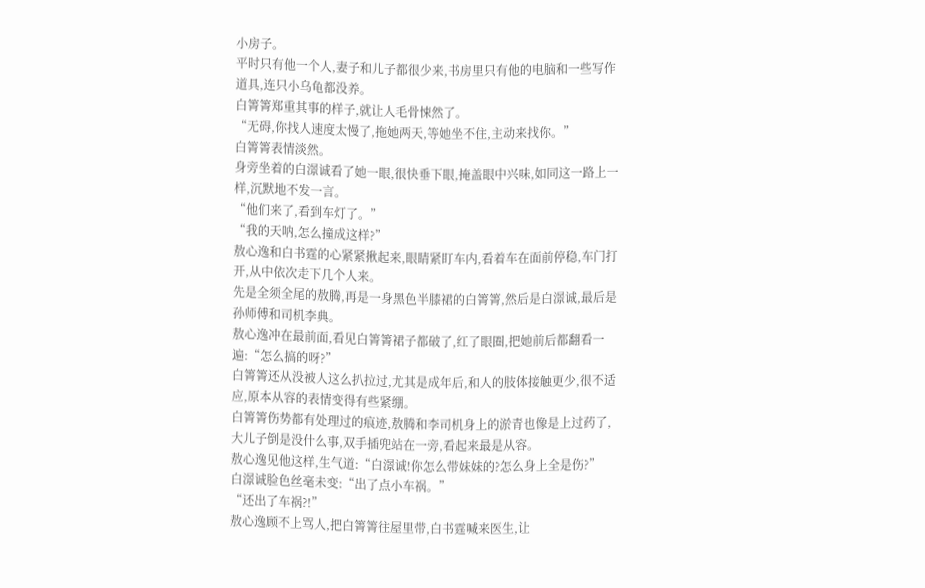小房子。
平时只有他一个人,妻子和儿子都很少来,书房里只有他的电脑和一些写作道具,连只小乌龟都没养。
白箐箐郑重其事的样子,就让人毛骨悚然了。
“无碍,你找人速度太慢了,拖她两天,等她坐不住,主动来找你。”
白箐箐表情淡然。
身旁坐着的白澋诚看了她一眼,很快垂下眼,掩盖眼中兴味,如同这一路上一样,沉默地不发一言。
“他们来了,看到车灯了。”
“我的天呐,怎么撞成这样?”
敖心逸和白书霆的心紧紧揪起来,眼睛紧盯车内,看着车在面前停稳,车门打开,从中依次走下几个人来。
先是全须全尾的敖腾,再是一身黑色半膝裙的白箐箐,然后是白澋诚,最后是孙师傅和司机李典。
敖心逸冲在最前面,看见白箐箐裙子都破了,红了眼圈,把她前后都翻看一遍:“怎么搞的呀?”
白箐箐还从没被人这么扒拉过,尤其是成年后,和人的肢体接触更少,很不适应,原本从容的表情变得有些紧绷。
白箐箐伤势都有处理过的痕迹,敖腾和李司机身上的淤青也像是上过药了,大儿子倒是没什么事,双手插兜站在一旁,看起来最是从容。
敖心逸见他这样,生气道:“白澋诚!你怎么带妹妹的?怎么身上全是伤?”
白澋诚脸色丝毫未变:“出了点小车祸。”
“还出了车祸?!”
敖心逸顾不上骂人,把白箐箐往屋里带,白书霆喊来医生,让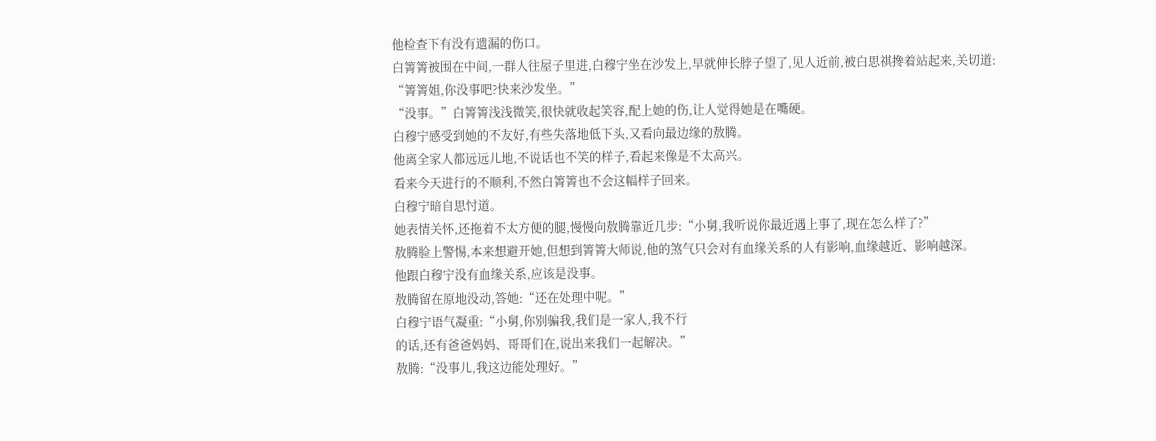他检查下有没有遗漏的伤口。
白箐箐被围在中间,一群人往屋子里进,白穆宁坐在沙发上,早就伸长脖子望了,见人近前,被白思祺搀着站起来,关切道:
“箐箐姐,你没事吧?快来沙发坐。”
“没事。”白箐箐浅浅微笑,很快就收起笑容,配上她的伤,让人觉得她是在嘴硬。
白穆宁感受到她的不友好,有些失落地低下头,又看向最边缘的敖腾。
他离全家人都远远儿地,不说话也不笑的样子,看起来像是不太高兴。
看来今天进行的不顺利,不然白箐箐也不会这幅样子回来。
白穆宁暗自思忖道。
她表情关怀,还拖着不太方便的腿,慢慢向敖腾靠近几步:“小舅,我听说你最近遇上事了,现在怎么样了?”
敖腾脸上警惕,本来想避开她,但想到箐箐大师说,他的煞气只会对有血缘关系的人有影响,血缘越近、影响越深。
他跟白穆宁没有血缘关系,应该是没事。
敖腾留在原地没动,答她:“还在处理中呢。”
白穆宁语气凝重:“小舅,你别骗我,我们是一家人,我不行
的话,还有爸爸妈妈、哥哥们在,说出来我们一起解决。”
敖腾:“没事儿,我这边能处理好。”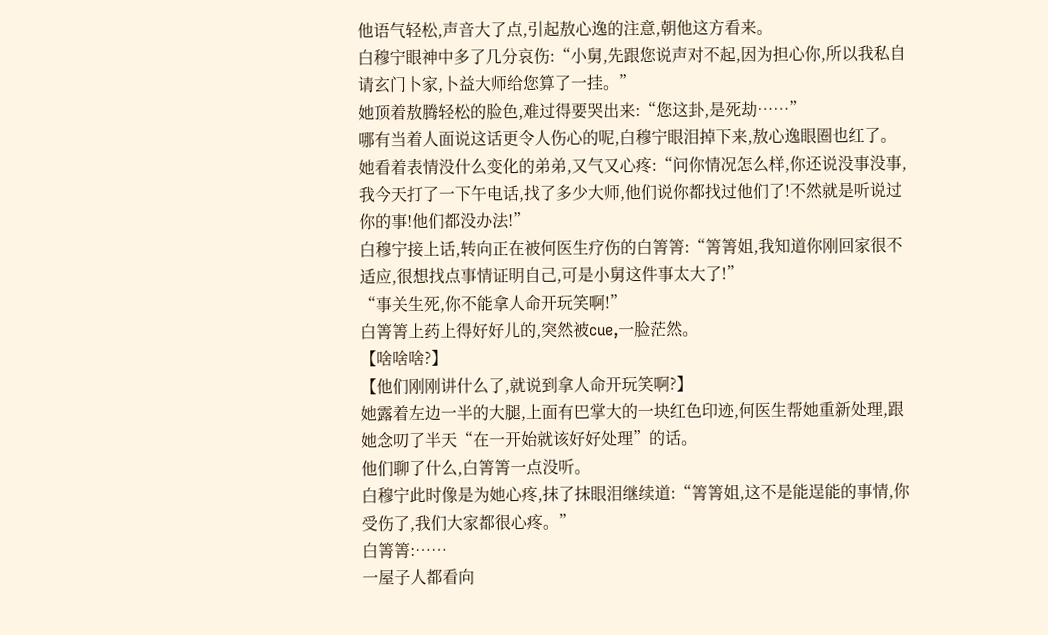他语气轻松,声音大了点,引起敖心逸的注意,朝他这方看来。
白穆宁眼神中多了几分哀伤:“小舅,先跟您说声对不起,因为担心你,所以我私自请玄门卜家,卜益大师给您算了一挂。”
她顶着敖腾轻松的脸色,难过得要哭出来:“您这卦,是死劫……”
哪有当着人面说这话更令人伤心的呢,白穆宁眼泪掉下来,敖心逸眼圈也红了。
她看着表情没什么变化的弟弟,又气又心疼:“问你情况怎么样,你还说没事没事,我今天打了一下午电话,找了多少大师,他们说你都找过他们了!不然就是听说过你的事!他们都没办法!”
白穆宁接上话,转向正在被何医生疗伤的白箐箐:“箐箐姐,我知道你刚回家很不适应,很想找点事情证明自己,可是小舅这件事太大了!”
“事关生死,你不能拿人命开玩笑啊!”
白箐箐上药上得好好儿的,突然被cue,一脸茫然。
【啥啥啥?】
【他们刚刚讲什么了,就说到拿人命开玩笑啊?】
她露着左边一半的大腿,上面有巴掌大的一块红色印迹,何医生帮她重新处理,跟她念叨了半天“在一开始就该好好处理”的话。
他们聊了什么,白箐箐一点没听。
白穆宁此时像是为她心疼,抹了抹眼泪继续道:“箐箐姐,这不是能逞能的事情,你受伤了,我们大家都很心疼。”
白箐箐:……
一屋子人都看向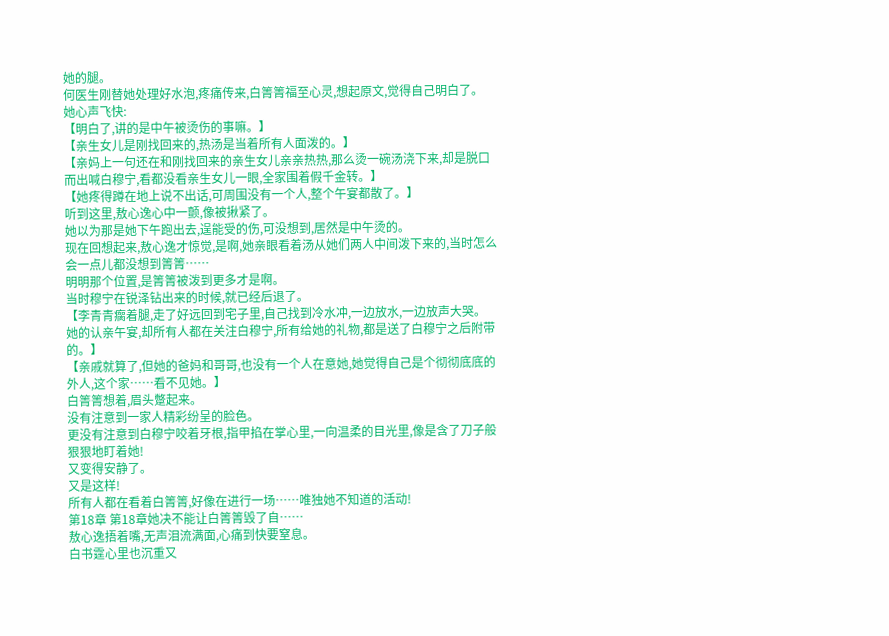她的腿。
何医生刚替她处理好水泡,疼痛传来,白箐箐福至心灵,想起原文,觉得自己明白了。
她心声飞快:
【明白了,讲的是中午被烫伤的事嘛。】
【亲生女儿是刚找回来的,热汤是当着所有人面泼的。】
【亲妈上一句还在和刚找回来的亲生女儿亲亲热热,那么烫一碗汤浇下来,却是脱口而出喊白穆宁,看都没看亲生女儿一眼,全家围着假千金转。】
【她疼得蹲在地上说不出话,可周围没有一个人,整个午宴都散了。】
听到这里,敖心逸心中一颤,像被揪紧了。
她以为那是她下午跑出去,逞能受的伤,可没想到,居然是中午烫的。
现在回想起来,敖心逸才惊觉,是啊,她亲眼看着汤从她们两人中间泼下来的,当时怎么会一点儿都没想到箐箐……
明明那个位置,是箐箐被泼到更多才是啊。
当时穆宁在锐泽钻出来的时候,就已经后退了。
【李青青瘸着腿,走了好远回到宅子里,自己找到冷水冲,一边放水,一边放声大哭。
她的认亲午宴,却所有人都在关注白穆宁,所有给她的礼物,都是送了白穆宁之后附带的。】
【亲戚就算了,但她的爸妈和哥哥,也没有一个人在意她,她觉得自己是个彻彻底底的外人,这个家……看不见她。】
白箐箐想着,眉头蹩起来。
没有注意到一家人精彩纷呈的脸色。
更没有注意到白穆宁咬着牙根,指甲掐在掌心里,一向温柔的目光里,像是含了刀子般狠狠地盯着她!
又变得安静了。
又是这样!
所有人都在看着白箐箐,好像在进行一场……唯独她不知道的活动!
第18章 第18章她决不能让白箐箐毁了自……
敖心逸捂着嘴,无声泪流满面,心痛到快要窒息。
白书霆心里也沉重又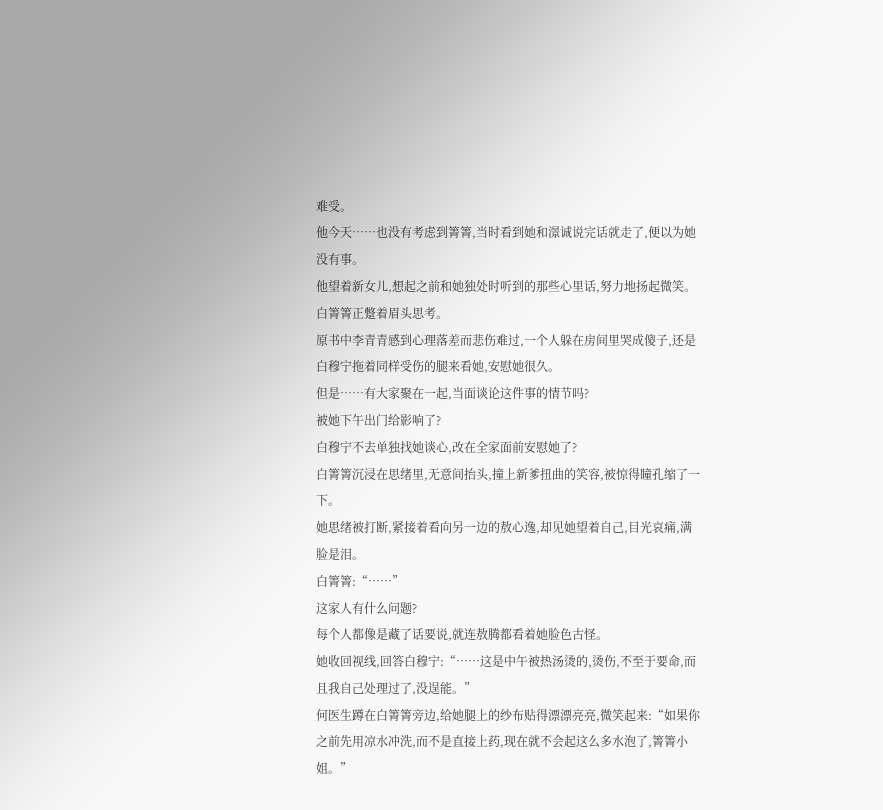难受。
他今天……也没有考虑到箐箐,当时看到她和澋诚说完话就走了,便以为她没有事。
他望着新女儿,想起之前和她独处时听到的那些心里话,努力地扬起微笑。
白箐箐正蹩着眉头思考。
原书中李青青感到心理落差而悲伤难过,一个人躲在房间里哭成傻子,还是白穆宁拖着同样受伤的腿来看她,安慰她很久。
但是……有大家聚在一起,当面谈论这件事的情节吗?
被她下午出门给影响了?
白穆宁不去单独找她谈心,改在全家面前安慰她了?
白箐箐沉浸在思绪里,无意间抬头,撞上新爹扭曲的笑容,被惊得瞳孔缩了一下。
她思绪被打断,紧接着看向另一边的敖心逸,却见她望着自己,目光哀痛,满脸是泪。
白箐箐:“……”
这家人有什么问题?
每个人都像是藏了话要说,就连敖腾都看着她脸色古怪。
她收回视线,回答白穆宁:“……这是中午被热汤烫的,烫伤,不至于要命,而且我自己处理过了,没逞能。”
何医生蹲在白箐箐旁边,给她腿上的纱布贴得漂漂亮亮,微笑起来:“如果你之前先用凉水冲洗,而不是直接上药,现在就不会起这么多水泡了,箐箐小姐。”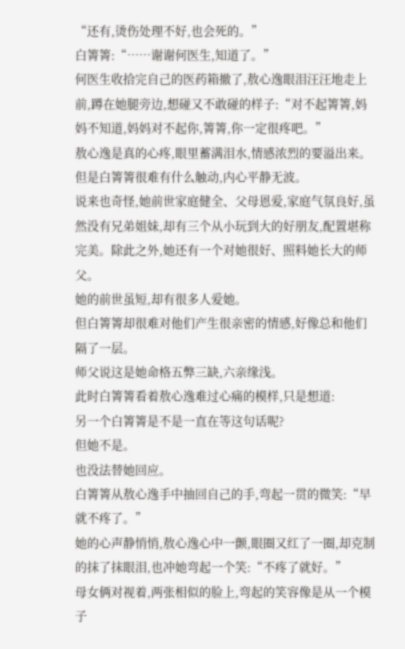“还有,烫伤处理不好,也会死的。”
白箐箐:“……谢谢何医生,知道了。”
何医生收拾完自己的医药箱撤了,敖心逸眼泪汪汪地走上前,蹲在她腿旁边,想碰又不敢碰的样子:“对不起箐箐,妈妈不知道,妈妈对不起你,箐箐,你一定很疼吧。”
敖心逸是真的心疼,眼里蓄满泪水,情感浓烈的要溢出来。
但是白箐箐很难有什么触动,内心平静无波。
说来也奇怪,她前世家庭健全、父母恩爱,家庭气氛良好,虽然没有兄弟姐妹,却有三个从小玩到大的好朋友,配置堪称完美。除此之外,她还有一个对她很好、照料她长大的师父。
她的前世虽短,却有很多人爱她。
但白箐箐却很难对他们产生很亲密的情感,好像总和他们隔了一层。
师父说这是她命格五弊三缺,六亲缘浅。
此时白箐箐看着敖心逸难过心痛的模样,只是想道:
另一个白箐箐是不是一直在等这句话呢?
但她不是。
也没法替她回应。
白箐箐从敖心逸手中抽回自己的手,弯起一贯的微笑:“早就不疼了。”
她的心声静悄悄,敖心逸心中一颤,眼圈又红了一圈,却克制的抹了抹眼泪,也冲她弯起一个笑:“不疼了就好。”
母女俩对视着,两张相似的脸上,弯起的笑容像是从一个模子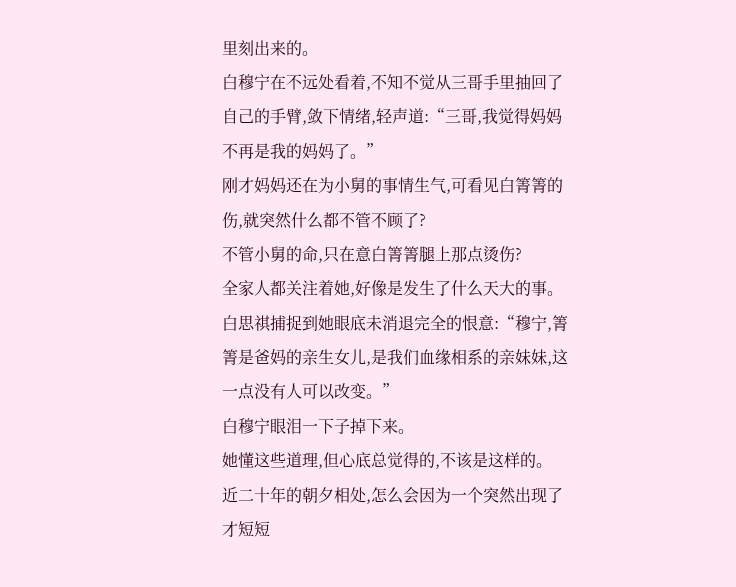里刻出来的。
白穆宁在不远处看着,不知不觉从三哥手里抽回了自己的手臂,敛下情绪,轻声道:“三哥,我觉得妈妈不再是我的妈妈了。”
刚才妈妈还在为小舅的事情生气,可看见白箐箐的伤,就突然什么都不管不顾了?
不管小舅的命,只在意白箐箐腿上那点烫伤?
全家人都关注着她,好像是发生了什么天大的事。
白思祺捕捉到她眼底未消退完全的恨意:“穆宁,箐箐是爸妈的亲生女儿,是我们血缘相系的亲妹妹,这一点没有人可以改变。”
白穆宁眼泪一下子掉下来。
她懂这些道理,但心底总觉得的,不该是这样的。
近二十年的朝夕相处,怎么会因为一个突然出现了才短短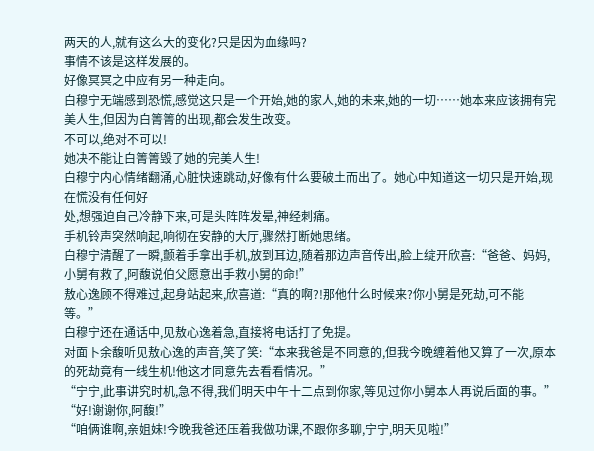两天的人,就有这么大的变化?只是因为血缘吗?
事情不该是这样发展的。
好像冥冥之中应有另一种走向。
白穆宁无端感到恐慌,感觉这只是一个开始,她的家人,她的未来,她的一切……她本来应该拥有完美人生,但因为白箐箐的出现,都会发生改变。
不可以,绝对不可以!
她决不能让白箐箐毁了她的完美人生!
白穆宁内心情绪翻涌,心脏快速跳动,好像有什么要破土而出了。她心中知道这一切只是开始,现在慌没有任何好
处,想强迫自己冷静下来,可是头阵阵发晕,神经刺痛。
手机铃声突然响起,响彻在安静的大厅,骤然打断她思绪。
白穆宁清醒了一瞬,颤着手拿出手机,放到耳边,随着那边声音传出,脸上绽开欣喜:“爸爸、妈妈,小舅有救了,阿馥说伯父愿意出手救小舅的命!”
敖心逸顾不得难过,起身站起来,欣喜道:“真的啊?!那他什么时候来?你小舅是死劫,可不能等。”
白穆宁还在通话中,见敖心逸着急,直接将电话打了免提。
对面卜余馥听见敖心逸的声音,笑了笑:“本来我爸是不同意的,但我今晚缠着他又算了一次,原本的死劫竟有一线生机!他这才同意先去看看情况。”
“宁宁,此事讲究时机,急不得,我们明天中午十二点到你家,等见过你小舅本人再说后面的事。”
“好!谢谢你,阿馥!”
“咱俩谁啊,亲姐妹!今晚我爸还压着我做功课,不跟你多聊,宁宁,明天见啦!”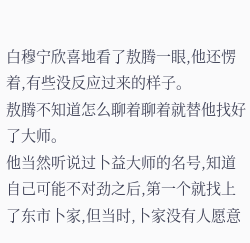白穆宁欣喜地看了敖腾一眼,他还愣着,有些没反应过来的样子。
敖腾不知道怎么聊着聊着就替他找好了大师。
他当然听说过卜益大师的名号,知道自己可能不对劲之后,第一个就找上了东市卜家,但当时,卜家没有人愿意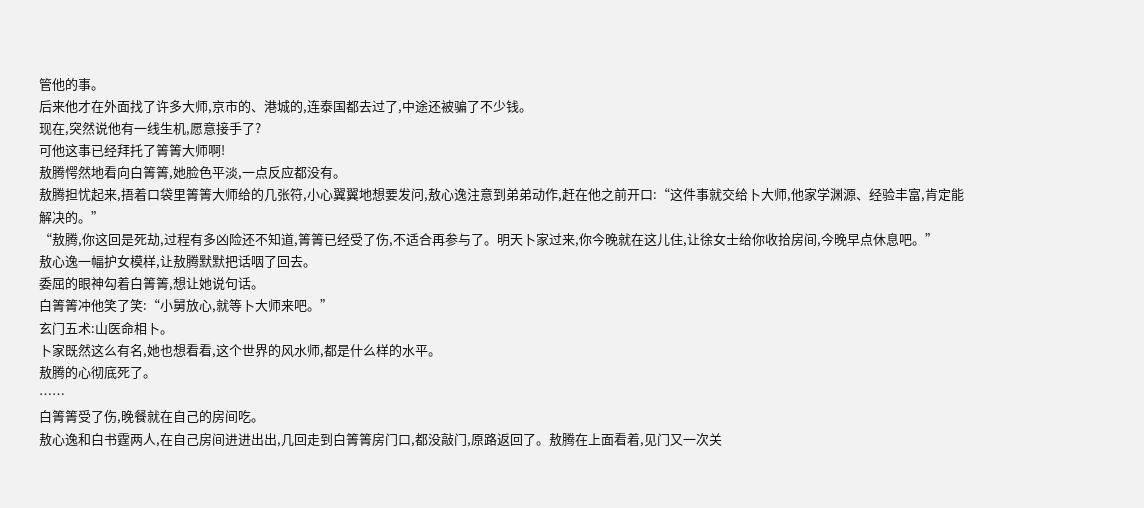管他的事。
后来他才在外面找了许多大师,京市的、港城的,连泰国都去过了,中途还被骗了不少钱。
现在,突然说他有一线生机,愿意接手了?
可他这事已经拜托了箐箐大师啊!
敖腾愕然地看向白箐箐,她脸色平淡,一点反应都没有。
敖腾担忧起来,捂着口袋里箐箐大师给的几张符,小心翼翼地想要发问,敖心逸注意到弟弟动作,赶在他之前开口:“这件事就交给卜大师,他家学渊源、经验丰富,肯定能解决的。”
“敖腾,你这回是死劫,过程有多凶险还不知道,箐箐已经受了伤,不适合再参与了。明天卜家过来,你今晚就在这儿住,让徐女士给你收拾房间,今晚早点休息吧。”
敖心逸一幅护女模样,让敖腾默默把话咽了回去。
委屈的眼神勾着白箐箐,想让她说句话。
白箐箐冲他笑了笑:“小舅放心,就等卜大师来吧。”
玄门五术:山医命相卜。
卜家既然这么有名,她也想看看,这个世界的风水师,都是什么样的水平。
敖腾的心彻底死了。
……
白箐箐受了伤,晚餐就在自己的房间吃。
敖心逸和白书霆两人,在自己房间进进出出,几回走到白箐箐房门口,都没敲门,原路返回了。敖腾在上面看着,见门又一次关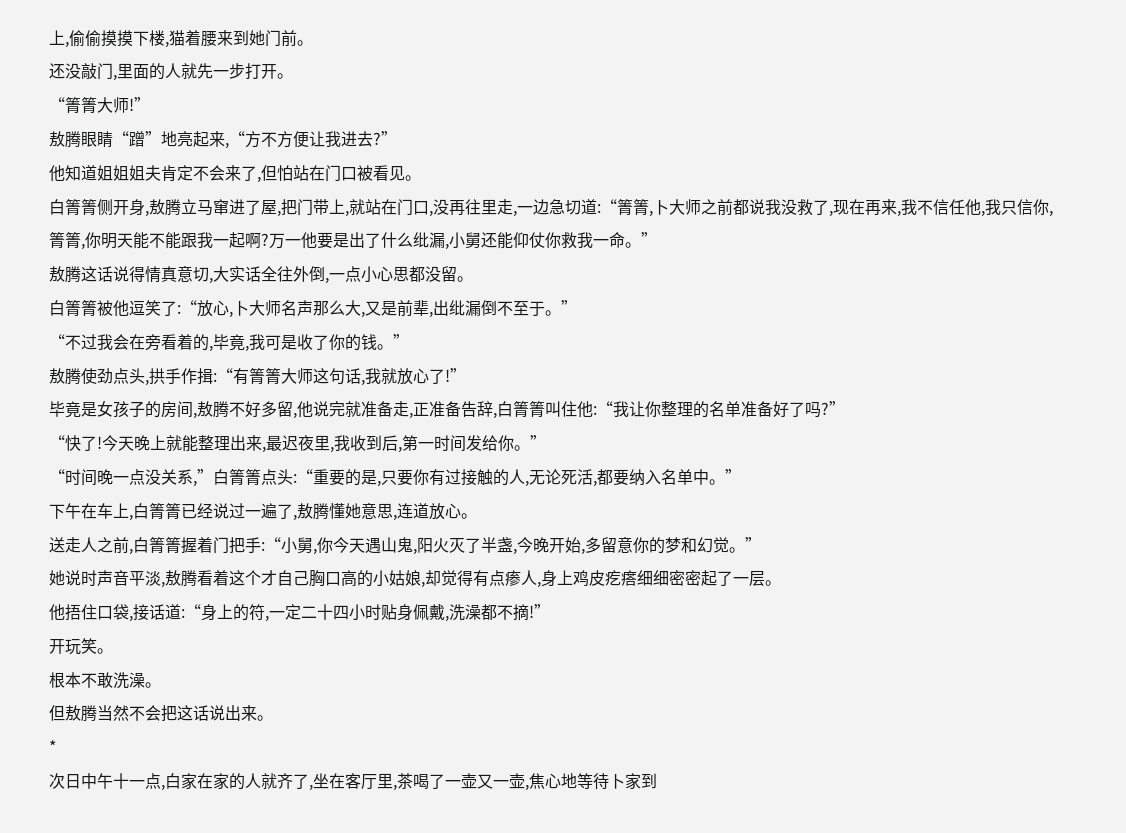上,偷偷摸摸下楼,猫着腰来到她门前。
还没敲门,里面的人就先一步打开。
“箐箐大师!”
敖腾眼睛“蹭”地亮起来,“方不方便让我进去?”
他知道姐姐姐夫肯定不会来了,但怕站在门口被看见。
白箐箐侧开身,敖腾立马窜进了屋,把门带上,就站在门口,没再往里走,一边急切道:“箐箐,卜大师之前都说我没救了,现在再来,我不信任他,我只信你,箐箐,你明天能不能跟我一起啊?万一他要是出了什么纰漏,小舅还能仰仗你救我一命。”
敖腾这话说得情真意切,大实话全往外倒,一点小心思都没留。
白箐箐被他逗笑了:“放心,卜大师名声那么大,又是前辈,出纰漏倒不至于。”
“不过我会在旁看着的,毕竟,我可是收了你的钱。”
敖腾使劲点头,拱手作揖:“有箐箐大师这句话,我就放心了!”
毕竟是女孩子的房间,敖腾不好多留,他说完就准备走,正准备告辞,白箐箐叫住他:“我让你整理的名单准备好了吗?”
“快了!今天晚上就能整理出来,最迟夜里,我收到后,第一时间发给你。”
“时间晚一点没关系,”白箐箐点头:“重要的是,只要你有过接触的人,无论死活,都要纳入名单中。”
下午在车上,白箐箐已经说过一遍了,敖腾懂她意思,连道放心。
送走人之前,白箐箐握着门把手:“小舅,你今天遇山鬼,阳火灭了半盏,今晚开始,多留意你的梦和幻觉。”
她说时声音平淡,敖腾看着这个才自己胸口高的小姑娘,却觉得有点瘆人,身上鸡皮疙瘩细细密密起了一层。
他捂住口袋,接话道:“身上的符,一定二十四小时贴身佩戴,洗澡都不摘!”
开玩笑。
根本不敢洗澡。
但敖腾当然不会把这话说出来。
*
次日中午十一点,白家在家的人就齐了,坐在客厅里,茶喝了一壶又一壶,焦心地等待卜家到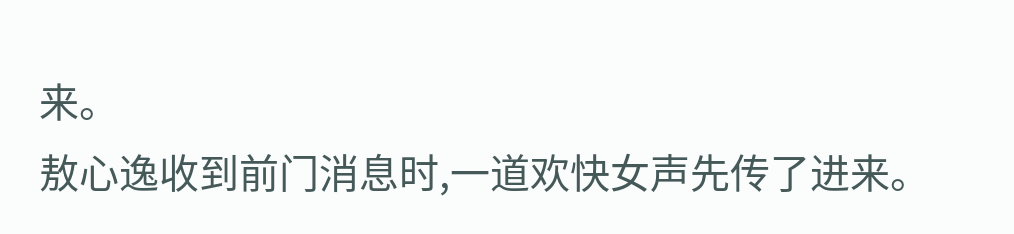来。
敖心逸收到前门消息时,一道欢快女声先传了进来。